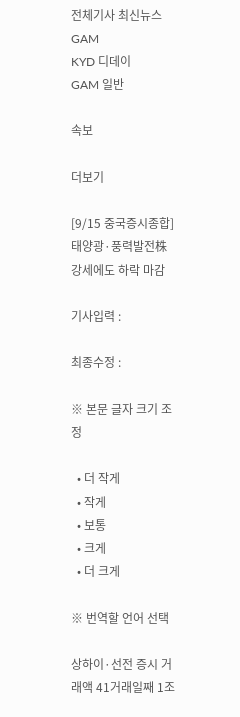전체기사 최신뉴스 GAM
KYD 디데이
GAM 일반

속보

더보기

[9/15 중국증시종합] 태양광·풍력발전株 강세에도 하락 마감

기사입력 :

최종수정 :

※ 본문 글자 크기 조정

  • 더 작게
  • 작게
  • 보통
  • 크게
  • 더 크게

※ 번역할 언어 선택

상하이·선전 증시 거래액 41거래일째 1조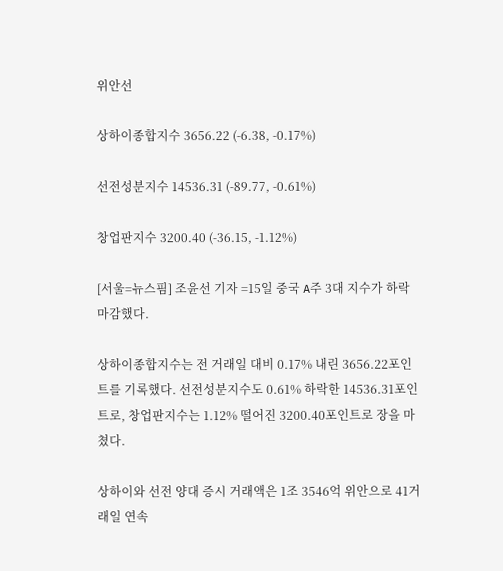위안선

상하이종합지수 3656.22 (-6.38, -0.17%)

선전성분지수 14536.31 (-89.77, -0.61%)

창업판지수 3200.40 (-36.15, -1.12%)

[서울=뉴스핌] 조윤선 기자 =15일 중국 A주 3대 지수가 하락 마감했다.

상하이종합지수는 전 거래일 대비 0.17% 내린 3656.22포인트를 기록했다. 선전성분지수도 0.61% 하락한 14536.31포인트로, 창업판지수는 1.12% 떨어진 3200.40포인트로 장을 마쳤다.

상하이와 선전 양대 증시 거래액은 1조 3546억 위안으로 41거래일 연속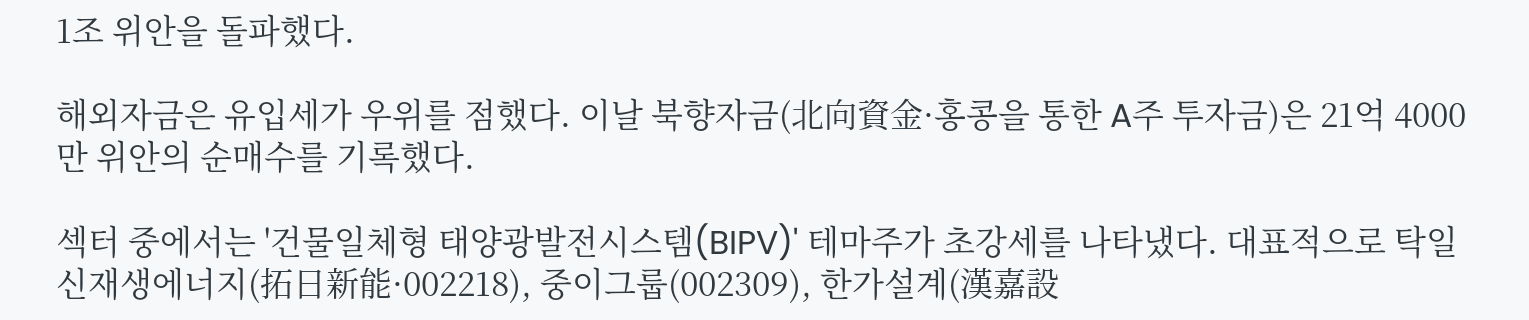1조 위안을 돌파했다.

해외자금은 유입세가 우위를 점했다. 이날 북향자금(北向資金·홍콩을 통한 A주 투자금)은 21억 4000만 위안의 순매수를 기록했다.

섹터 중에서는 '건물일체형 태양광발전시스템(BIPV)' 테마주가 초강세를 나타냈다. 대표적으로 탁일신재생에너지(拓日新能·002218), 중이그룹(002309), 한가설계(漢嘉設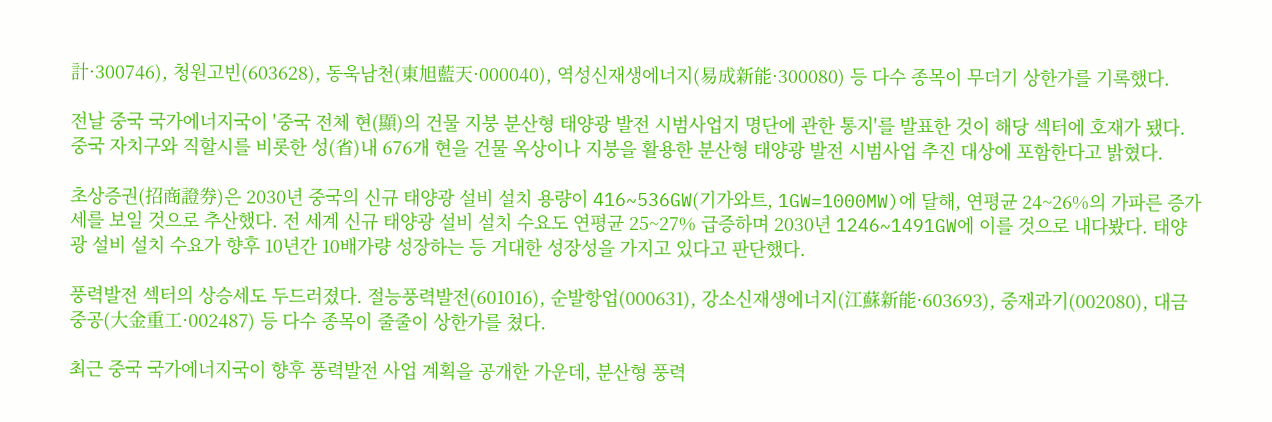計·300746), 청원고빈(603628), 동욱남천(東旭藍天·000040), 역성신재생에너지(易成新能·300080) 등 다수 종목이 무더기 상한가를 기록했다.

전날 중국 국가에너지국이 '중국 전체 현(顯)의 건물 지붕 분산형 태양광 발전 시범사업지 명단에 관한 통지'를 발표한 것이 해당 섹터에 호재가 됐다. 중국 자치구와 직할시를 비롯한 성(省)내 676개 현을 건물 옥상이나 지붕을 활용한 분산형 태양광 발전 시범사업 추진 대상에 포함한다고 밝혔다.

초상증권(招商證券)은 2030년 중국의 신규 태양광 설비 설치 용량이 416~536GW(기가와트, 1GW=1000MW)에 달해, 연평균 24~26%의 가파른 증가세를 보일 것으로 추산했다. 전 세계 신규 태양광 설비 설치 수요도 연평균 25~27% 급증하며 2030년 1246~1491GW에 이를 것으로 내다봤다. 태양광 설비 설치 수요가 향후 10년간 10배가량 성장하는 등 거대한 성장성을 가지고 있다고 판단했다.

풍력발전 섹터의 상승세도 두드러졌다. 절능풍력발전(601016), 순발항업(000631), 강소신재생에너지(江蘇新能·603693), 중재과기(002080), 대금중공(大金重工·002487) 등 다수 종목이 줄줄이 상한가를 쳤다.

최근 중국 국가에너지국이 향후 풍력발전 사업 계획을 공개한 가운데, 분산형 풍력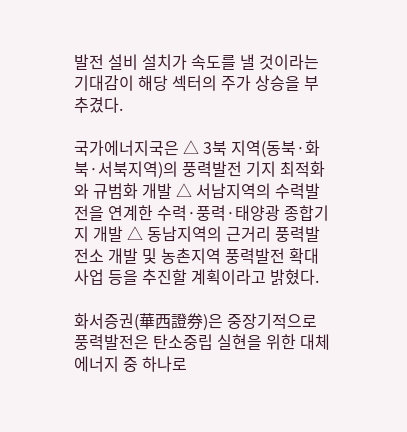발전 설비 설치가 속도를 낼 것이라는 기대감이 해당 섹터의 주가 상승을 부추겼다.

국가에너지국은 △ 3북 지역(동북·화북·서북지역)의 풍력발전 기지 최적화와 규범화 개발 △ 서남지역의 수력발전을 연계한 수력·풍력·태양광 종합기지 개발 △ 동남지역의 근거리 풍력발전소 개발 및 농촌지역 풍력발전 확대 사업 등을 추진할 계획이라고 밝혔다.

화서증권(華西證券)은 중장기적으로 풍력발전은 탄소중립 실현을 위한 대체 에너지 중 하나로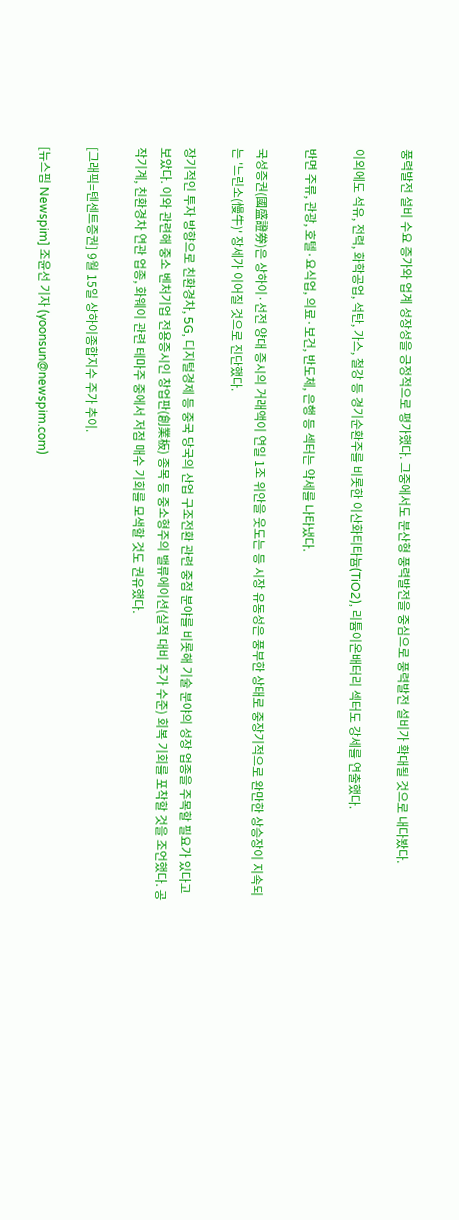풍력발전 설비 수요 증가와 업계 성장성을 긍정적으로 평가했다. 그중에서도 분산형 풍력발전을 중심으로 풍력발전 설비가 확대될 것으로 내다봤다.

이외에도 석유, 전력, 화학공업, 석탄, 가스, 철강 등 경기순환주를 비롯한 이산화티타늄(TiO2), 리튬이온배터리 섹터도 강세를 연출했다.

반면 주류, 관광, 호텔·요식업, 의료·보건, 반도체, 은행 등 섹터는 약세를 나타냈다.

국성증권(國盛證券)은 상하이·선전 양대 증시의 거래액이 연일 1조 위안을 웃도는 등 시장 유동성은 풍부한 상태로 중장기적으로 완만한 상승장이 지속되는 '느린소(慢牛)' 장세가 이어질 것으로 진단했다.

장기적인 투자 방향으로 친환경차, 5G, 디지털경제 등 중국 당국의 산업 구조전환 관련 중점 분야를 비롯해 기술 분야의 성장 업종을 주목할 필요가 있다고 보았다. 이와 관련해 중소 벤처기업 전용증시인 창업판(創業板) 종목 등 중소형주의 밸류에이션(실적 대비 주가 수준) 회복 기회를 포착할 것을 조언했다. 공작기계, 친환경차 연관 업종, 화웨이 관련 테마주 중에서 저점 매수 기회를 모색할 것도 권유했다.

[그래픽=텐센트증권] 9월 15일 상하이종합지수 주가 추이.

[뉴스핌 Newspim] 조윤선 기자 (yoonsun@newspim.com)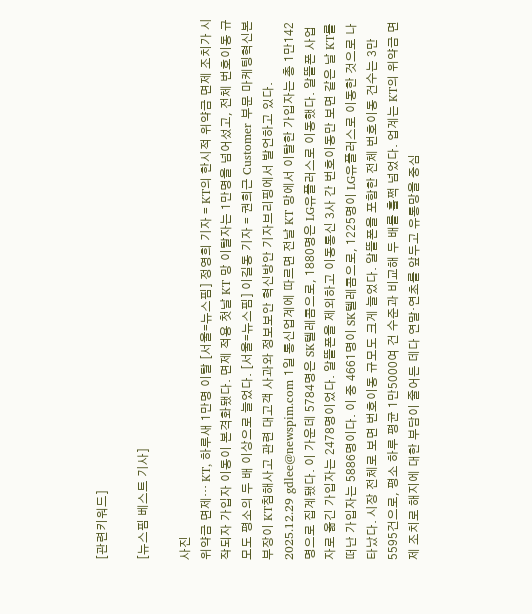[관련키워드]

[뉴스핌 베스트 기사]

사진
위약금 면제… KT, 하루새 1만명 이탈 [서울=뉴스핌] 정영희 기자 = KT의 한시적 위약금 면제 조치가 시작되자 가입자 이동이 본격화됐다. 면제 적용 첫날 KT 망 이탈자는 1만명을 넘어섰고, 전체 번호이동 규모도 평소의 두 배 이상으로 늘었다. [서울=뉴스핌] 이길동 기자 = 권희근 Customer 부문 마케팅혁신본부장이 KT침해사고 관련 대고객 사과와 정보보안 혁신방안 기자브리핑에서 발언하고 있다. 2025.12.29 gdlee@newspim.com 1일 통신업계에 따르면 전날 KT 망에서 이탈한 가입자는 총 1만142명으로 집계됐다. 이 가운데 5784명은 SK텔레콤으로, 1880명은 LG유플러스로 이동했다. 알뜰폰 사업자로 옮긴 가입자는 2478명이었다. 알뜰폰을 제외하고 이동통신 3사 간 번호이동만 보면 같은 날 KT를 떠난 가입자는 5886명이다. 이 중 4661명이 SK텔레콤으로, 1225명이 LG유플러스로 이동한 것으로 나타났다. 시장 전체로 보면 번호이동 규모도 크게 늘었다. 알뜰폰을 포함한 전체 번호이동 건수는 3만5595건으로, 평소 하루 평균 1만5000여 건 수준과 비교해 두 배를 훌쩍 넘었다. 업계는 KT의 위약금 면제 조치로 해지에 대한 부담이 줄어든 데다 연말·연초를 앞두고 유통망을 중심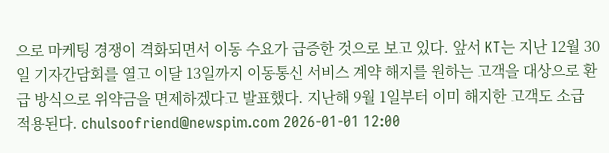으로 마케팅 경쟁이 격화되면서 이동 수요가 급증한 것으로 보고 있다. 앞서 KT는 지난 12월 30일 기자간담회를 열고 이달 13일까지 이동통신 서비스 계약 해지를 원하는 고객을 대상으로 환급 방식으로 위약금을 면제하겠다고 발표했다. 지난해 9월 1일부터 이미 해지한 고객도 소급 적용된다. chulsoofriend@newspim.com 2026-01-01 12:00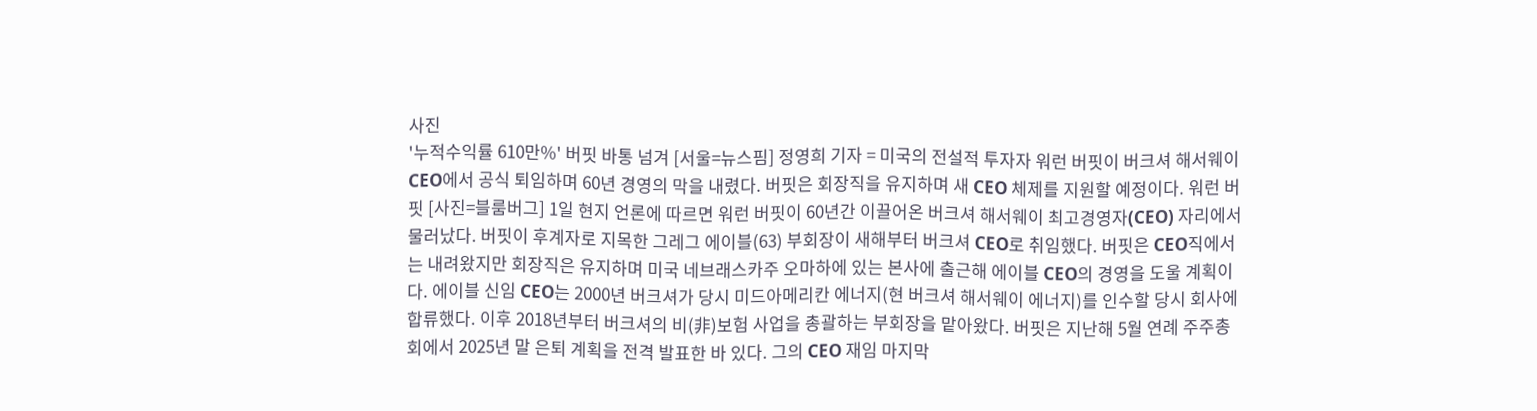사진
'누적수익률 610만%' 버핏 바통 넘겨 [서울=뉴스핌] 정영희 기자 = 미국의 전설적 투자자 워런 버핏이 버크셔 해서웨이 CEO에서 공식 퇴임하며 60년 경영의 막을 내렸다. 버핏은 회장직을 유지하며 새 CEO 체제를 지원할 예정이다. 워런 버핏 [사진=블룸버그] 1일 현지 언론에 따르면 워런 버핏이 60년간 이끌어온 버크셔 해서웨이 최고경영자(CEO) 자리에서 물러났다. 버핏이 후계자로 지목한 그레그 에이블(63) 부회장이 새해부터 버크셔 CEO로 취임했다. 버핏은 CEO직에서는 내려왔지만 회장직은 유지하며 미국 네브래스카주 오마하에 있는 본사에 출근해 에이블 CEO의 경영을 도울 계획이다. 에이블 신임 CEO는 2000년 버크셔가 당시 미드아메리칸 에너지(현 버크셔 해서웨이 에너지)를 인수할 당시 회사에 합류했다. 이후 2018년부터 버크셔의 비(非)보험 사업을 총괄하는 부회장을 맡아왔다. 버핏은 지난해 5월 연례 주주총회에서 2025년 말 은퇴 계획을 전격 발표한 바 있다. 그의 CEO 재임 마지막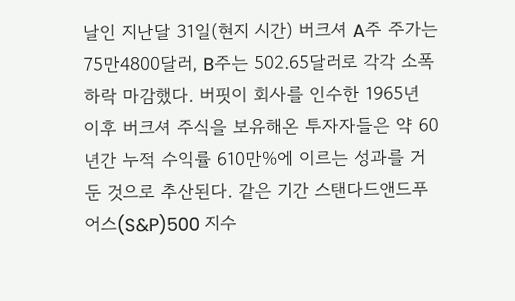날인 지난달 31일(현지 시간) 버크셔 A주 주가는 75만4800달러, B주는 502.65달러로 각각 소폭 하락 마감했다. 버핏이 회사를 인수한 1965년 이후 버크셔 주식을 보유해온 투자자들은 약 60년간 누적 수익률 610만%에 이르는 성과를 거둔 것으로 추산된다. 같은 기간 스탠다드앤드푸어스(S&P)500 지수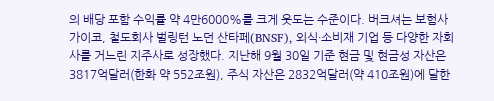의 배당 포함 수익률 약 4만6000%를 크게 웃도는 수준이다. 버크셔는 보험사 가이코, 철도회사 벌링턴 노던 산타페(BNSF), 외식·소비재 기업 등 다양한 자회사를 거느린 지주사로 성장했다. 지난해 9월 30일 기준 현금 및 현금성 자산은 3817억달러(한화 약 552조원), 주식 자산은 2832억달러(약 410조원)에 달한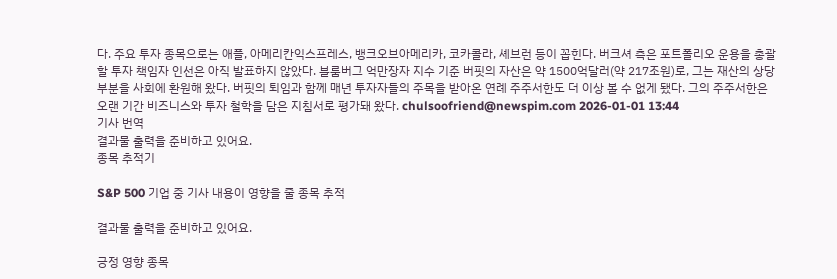다. 주요 투자 종목으로는 애플, 아메리칸익스프레스, 뱅크오브아메리카, 코카콜라, 셰브런 등이 꼽힌다. 버크셔 측은 포트폴리오 운용을 총괄할 투자 책임자 인선은 아직 발표하지 않았다. 블룸버그 억만장자 지수 기준 버핏의 자산은 약 1500억달러(약 217조원)로, 그는 재산의 상당 부분을 사회에 환원해 왔다. 버핏의 퇴임과 함께 매년 투자자들의 주목을 받아온 연례 주주서한도 더 이상 볼 수 없게 됐다. 그의 주주서한은 오랜 기간 비즈니스와 투자 철학을 담은 지침서로 평가돼 왔다. chulsoofriend@newspim.com 2026-01-01 13:44
기사 번역
결과물 출력을 준비하고 있어요.
종목 추적기

S&P 500 기업 중 기사 내용이 영향을 줄 종목 추적

결과물 출력을 준비하고 있어요.

긍정 영향 종목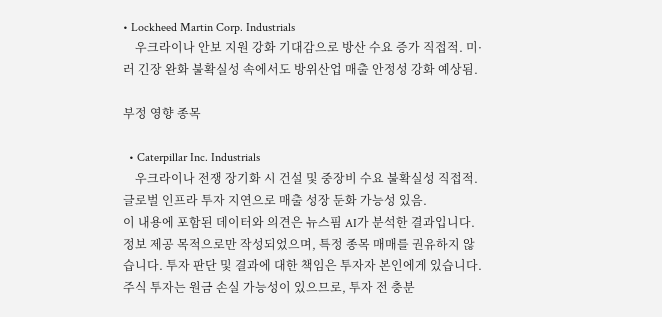• Lockheed Martin Corp. Industrials
    우크라이나 안보 지원 강화 기대감으로 방산 수요 증가 직접적. 미·러 긴장 완화 불확실성 속에서도 방위산업 매출 안정성 강화 예상됨.

부정 영향 종목

  • Caterpillar Inc. Industrials
    우크라이나 전쟁 장기화 시 건설 및 중장비 수요 불확실성 직접적. 글로벌 인프라 투자 지연으로 매출 성장 둔화 가능성 있음.
이 내용에 포함된 데이터와 의견은 뉴스핌 AI가 분석한 결과입니다. 정보 제공 목적으로만 작성되었으며, 특정 종목 매매를 권유하지 않습니다. 투자 판단 및 결과에 대한 책임은 투자자 본인에게 있습니다. 주식 투자는 원금 손실 가능성이 있으므로, 투자 전 충분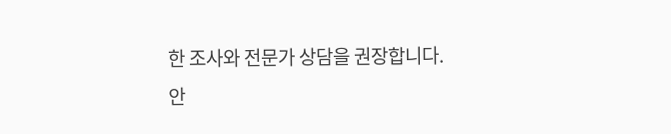한 조사와 전문가 상담을 권장합니다.
안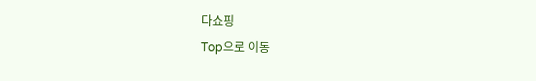다쇼핑
Top으로 이동